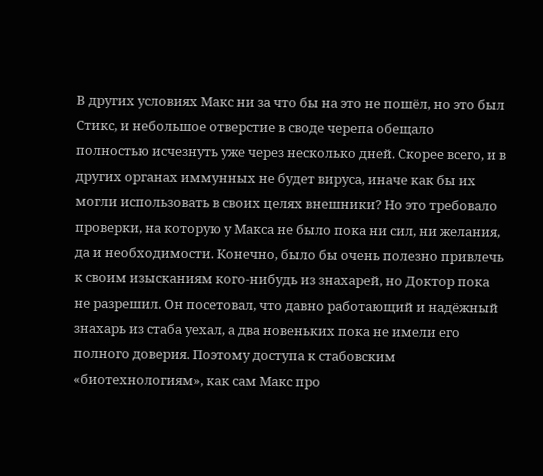В других условиях Макс ни за что бы на это не пошёл, но это был Стикс, и небольшое отверстие в своде черепа обещало полностью исчезнуть уже через несколько дней. Скорее всего, и в других органах иммунных не будет вируса, иначе как бы их могли использовать в своих целях внешники? Но это требовало проверки, на которую у Макса не было пока ни сил, ни желания, да и необходимости. Конечно, было бы очень полезно привлечь к своим изысканиям кого-нибудь из знахарей, но Доктор пока не разрешил. Он посетовал, что давно работающий и надёжный знахарь из стаба уехал, а два новеньких пока не имели его полного доверия. Поэтому доступа к стабовским «биотехнологиям», как сам Макс про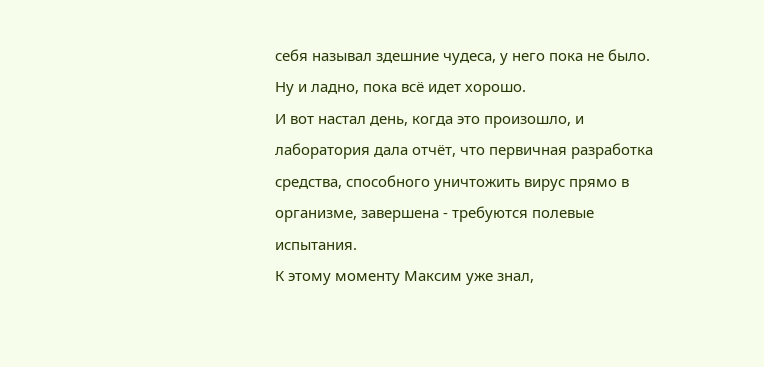себя называл здешние чудеса, у него пока не было. Ну и ладно, пока всё идет хорошо.
И вот настал день, когда это произошло, и лаборатория дала отчёт, что первичная разработка средства, способного уничтожить вирус прямо в организме, завершена - требуются полевые испытания.
К этому моменту Максим уже знал,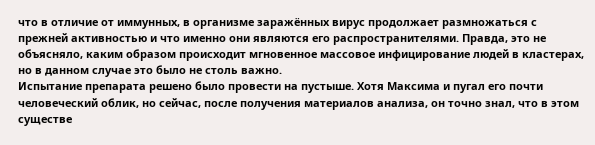что в отличие от иммунных, в организме заражённых вирус продолжает размножаться с прежней активностью и что именно они являются его распространителями. Правда, это не объясняло, каким образом происходит мгновенное массовое инфицирование людей в кластерах, но в данном случае это было не столь важно.
Испытание препарата решено было провести на пустыше. Хотя Максима и пугал его почти человеческий облик, но сейчас, после получения материалов анализа, он точно знал, что в этом существе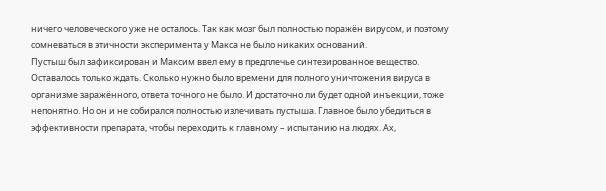ничего человеческого уже не осталось. Так как мозг был полностью поражён вирусом, и поэтому сомневаться в этичности эксперимента у Макса не было никаких оснований.
Пустыш был зафиксирован и Максим ввел ему в предплечье синтезированное вещество. Оставалось только ждать. Сколько нужно было времени для полного уничтожения вируса в организме заражённого, ответа точного не было. И достаточно ли будет одной инъекции, тоже непонятно. Но он и не собирался полностью излечивать пустыша. Главное было убедиться в эффективности препарата, чтобы переходить к главному – испытанию на людях. Ах,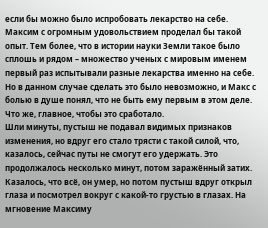если бы можно было испробовать лекарство на себе.
Максим с огромным удовольствием проделал бы такой опыт. Тем более, что в истории науки Земли такое было сплошь и рядом – множество ученых с мировым именем первый раз испытывали разные лекарства именно на себе. Но в данном случае сделать это было невозможно, и Макс с болью в душе понял, что не быть ему первым в этом деле. Что же, главное, чтобы это сработало.
Шли минуты, пустыш не подавал видимых признаков изменения, но вдруг его стало трясти с такой силой, что, казалось, сейчас путы не смогут его удержать. Это продолжалось несколько минут, потом заражённый затих. Казалось, что всё, он умер, но потом пустыш вдруг открыл глаза и посмотрел вокруг с какой-то грустью в глазах. На мгновение Максиму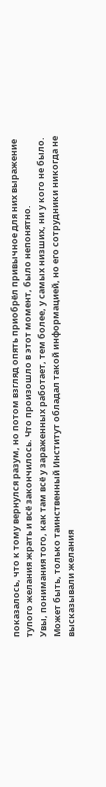показалось, что к тому вернулся разум, но потом взгляд опять приобрёл привычное для них выражение тупого желания жрать и всё закончилось. Что произошло в этот момент, было непонятно.
Увы, понимания того, как там всё у зараженных работает, тем более, у самых низших, ни у кого не было. Может быть, только таинственный Институт обладал такой информацией, но его сотрудники никогда не высказывали желания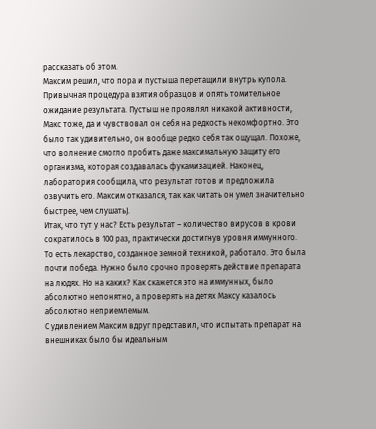рассказать об этом.
Максим решил, что пора и пустыша перетащили внутрь купола. Привычная процедура взятия образцов и опять томительное ожидание результата. Пустыш не проявлял никакой активности, Макс тоже, да и чувствовал он себя на редкость некомфортно. Это было так удивительно, он вообще редко себя так ощущал. Похоже, что волнение смогло пробить даже максимальную защиту его организма, которая создавалась фукамизацией. Наконец, лаборатория сообщила, что результат готов и предложила озвучить его. Максим отказался, так как читать он умел значительно быстрее, чем слушатьJ.
Итак, что тут у нас? Есть результат – количество вирусов в крови сократилось в 100 раз, практически достигнув уровня иммунного. То есть лекарство, созданное земной техникой, работало. Это была почти победа. Нужно было срочно проверять действие препарата на людях. Но на каких? Как скажется это на иммунных, было абсолютно непонятно, а проверять на детях Максу казалось абсолютно неприемлемым.
С удивлением Максим вдруг представил, что испытать препарат на внешниках было бы идеальным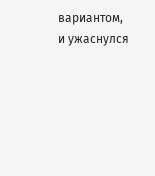вариантом, и ужаснулся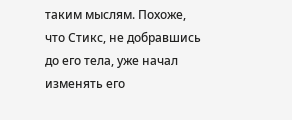таким мыслям. Похоже, что Стикс, не добравшись до его тела, уже начал изменять его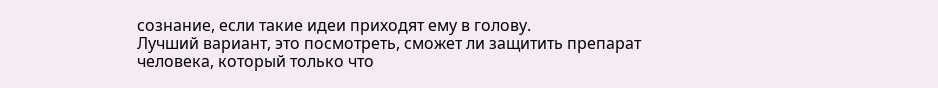сознание, если такие идеи приходят ему в голову.
Лучший вариант, это посмотреть, сможет ли защитить препарат человека, который только что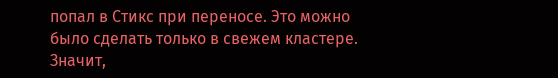попал в Стикс при переносе. Это можно было сделать только в свежем кластере. Значит,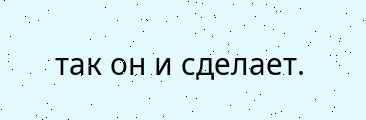так он и сделает.